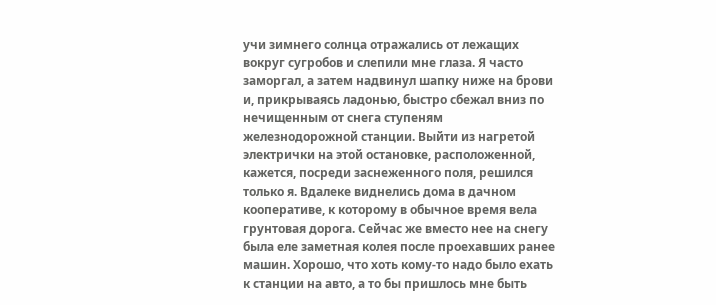учи зимнего солнца отражались от лежащих вокруг сугробов и слепили мне глаза. Я часто заморгал, а затем надвинул шапку ниже на брови и, прикрываясь ладонью, быстро сбежал вниз по нечищенным от снега ступеням железнодорожной станции. Выйти из нагретой электрички на этой остановке, расположенной, кажется, посреди заснеженного поля, решился только я. Вдалеке виднелись дома в дачном кооперативе, к которому в обычное время вела грунтовая дорога. Сейчас же вместо нее на снегу была еле заметная колея после проехавших ранее машин. Хорошо, что хоть кому-то надо было ехать к станции на авто, а то бы пришлось мне быть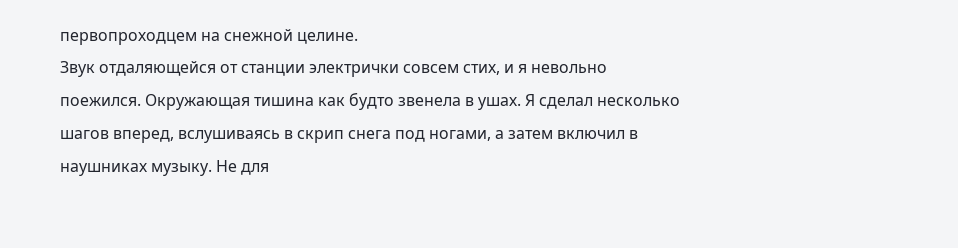первопроходцем на снежной целине.
Звук отдаляющейся от станции электрички совсем стих, и я невольно поежился. Окружающая тишина как будто звенела в ушах. Я сделал несколько шагов вперед, вслушиваясь в скрип снега под ногами, а затем включил в наушниках музыку. Не для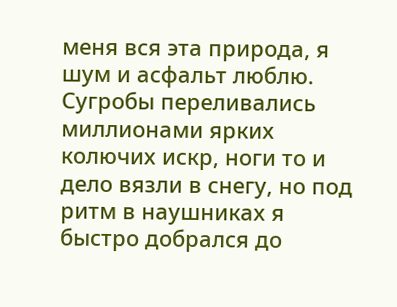меня вся эта природа, я шум и асфальт люблю.
Сугробы переливались миллионами ярких колючих искр, ноги то и дело вязли в снегу, но под ритм в наушниках я быстро добрался до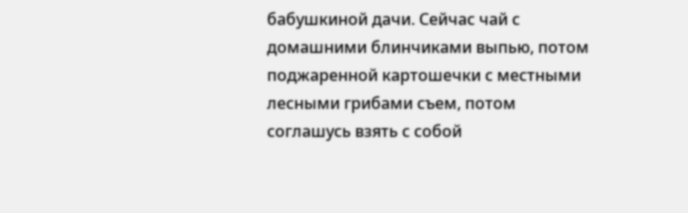бабушкиной дачи. Сейчас чай с домашними блинчиками выпью, потом поджаренной картошечки с местными лесными грибами съем, потом соглашусь взять с собой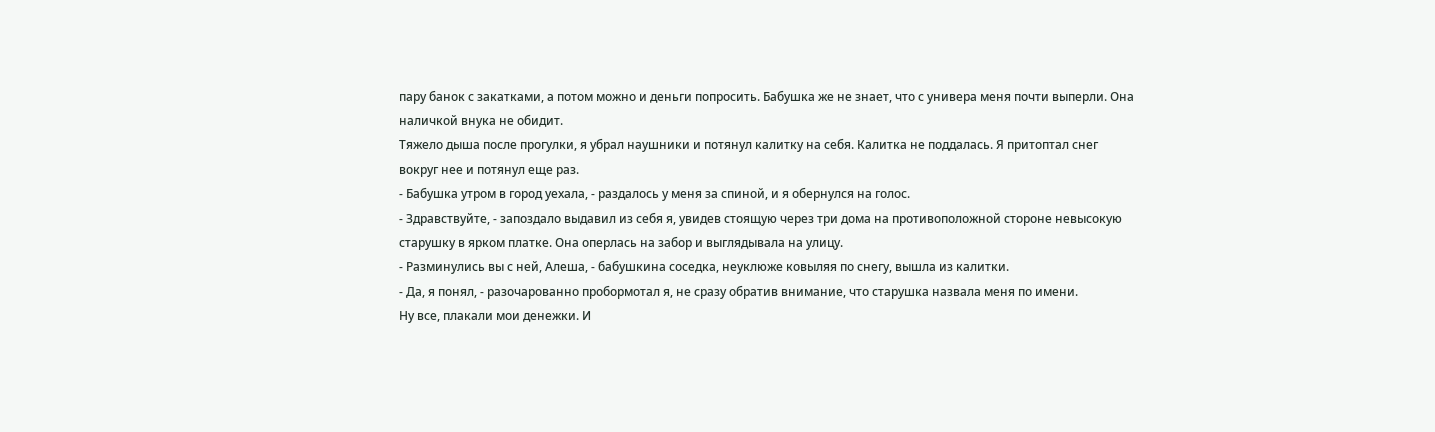пару банок с закатками, а потом можно и деньги попросить. Бабушка же не знает, что с универа меня почти выперли. Она наличкой внука не обидит.
Тяжело дыша после прогулки, я убрал наушники и потянул калитку на себя. Калитка не поддалась. Я притоптал снег вокруг нее и потянул еще раз.
- Бабушка утром в город уехала, - раздалось у меня за спиной, и я обернулся на голос.
- Здравствуйте, - запоздало выдавил из себя я, увидев стоящую через три дома на противоположной стороне невысокую старушку в ярком платке. Она оперлась на забор и выглядывала на улицу.
- Разминулись вы с ней, Алеша, - бабушкина соседка, неуклюже ковыляя по снегу, вышла из калитки.
- Да, я понял, - разочарованно пробормотал я, не сразу обратив внимание, что старушка назвала меня по имени.
Ну все, плакали мои денежки. И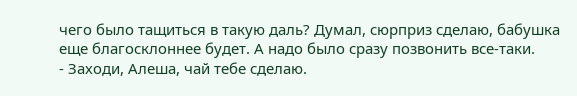чего было тащиться в такую даль? Думал, сюрприз сделаю, бабушка еще благосклоннее будет. А надо было сразу позвонить все-таки.
- Заходи, Алеша, чай тебе сделаю.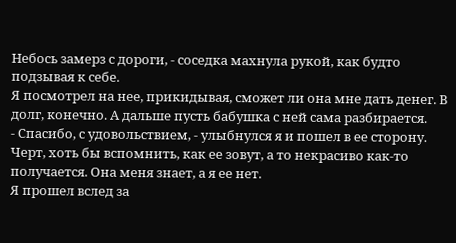Небось замерз с дороги, - соседка махнула рукой, как будто подзывая к себе.
Я посмотрел на нее, прикидывая, сможет ли она мне дать денег. В долг, конечно. А дальше пусть бабушка с ней сама разбирается.
- Спасибо, с удовольствием, - улыбнулся я и пошел в ее сторону. Черт, хоть бы вспомнить, как ее зовут, а то некрасиво как-то получается. Она меня знает, а я ее нет.
Я прошел вслед за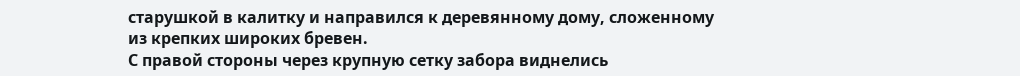старушкой в калитку и направился к деревянному дому, сложенному из крепких широких бревен.
С правой стороны через крупную сетку забора виднелись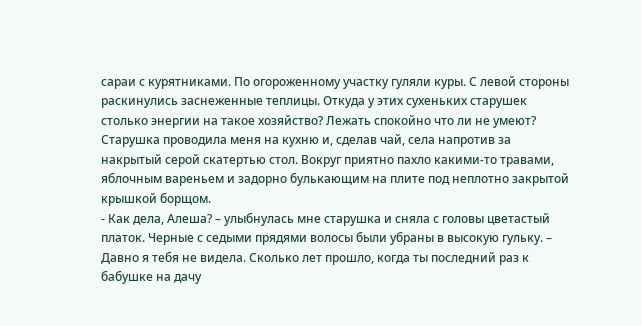сараи с курятниками. По огороженному участку гуляли куры. С левой стороны раскинулись заснеженные теплицы. Откуда у этих сухеньких старушек столько энергии на такое хозяйство? Лежать спокойно что ли не умеют?
Старушка проводила меня на кухню и, сделав чай, села напротив за накрытый серой скатертью стол. Вокруг приятно пахло какими-то травами, яблочным вареньем и задорно булькающим на плите под неплотно закрытой крышкой борщом.
- Как дела, Алеша? – улыбнулась мне старушка и сняла с головы цветастый платок. Черные с седыми прядями волосы были убраны в высокую гульку. – Давно я тебя не видела. Сколько лет прошло, когда ты последний раз к бабушке на дачу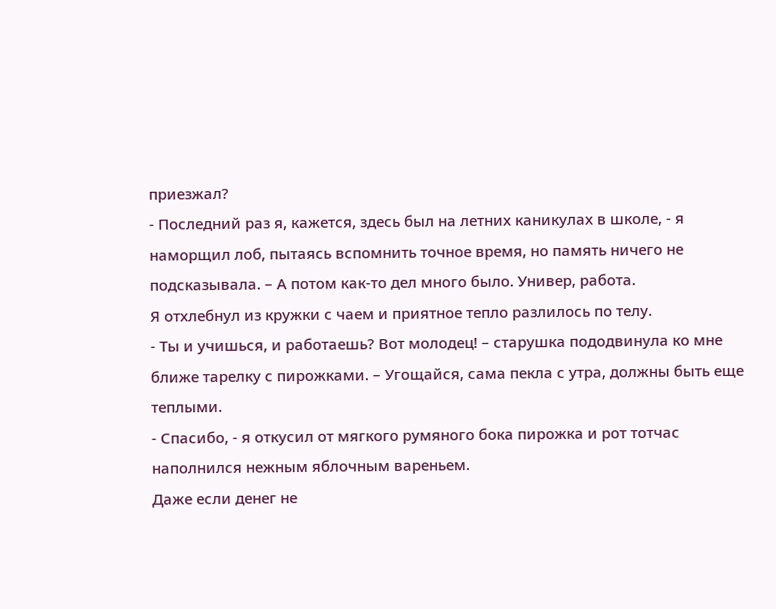приезжал?
- Последний раз я, кажется, здесь был на летних каникулах в школе, - я наморщил лоб, пытаясь вспомнить точное время, но память ничего не подсказывала. – А потом как-то дел много было. Универ, работа.
Я отхлебнул из кружки с чаем и приятное тепло разлилось по телу.
- Ты и учишься, и работаешь? Вот молодец! – старушка пододвинула ко мне ближе тарелку с пирожками. – Угощайся, сама пекла с утра, должны быть еще теплыми.
- Спасибо, - я откусил от мягкого румяного бока пирожка и рот тотчас наполнился нежным яблочным вареньем.
Даже если денег не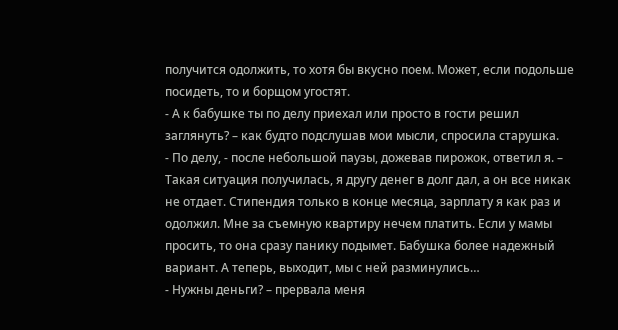получится одолжить, то хотя бы вкусно поем. Может, если подольше посидеть, то и борщом угостят.
- А к бабушке ты по делу приехал или просто в гости решил заглянуть? – как будто подслушав мои мысли, спросила старушка.
- По делу, - после небольшой паузы, дожевав пирожок, ответил я. – Такая ситуация получилась, я другу денег в долг дал, а он все никак не отдает. Стипендия только в конце месяца, зарплату я как раз и одолжил. Мне за съемную квартиру нечем платить. Если у мамы просить, то она сразу панику подымет. Бабушка более надежный вариант. А теперь, выходит, мы с ней разминулись…
- Нужны деньги? – прервала меня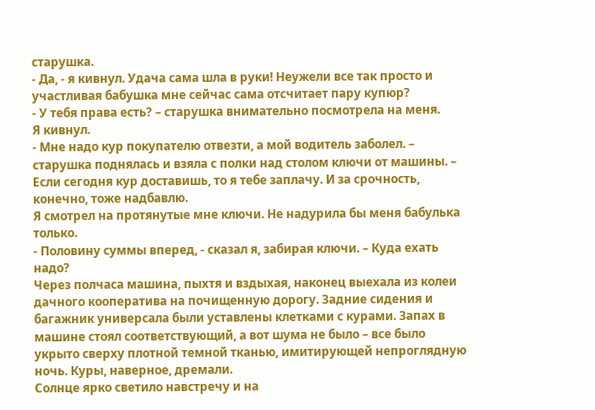старушка.
- Да, - я кивнул. Удача сама шла в руки! Неужели все так просто и участливая бабушка мне сейчас сама отсчитает пару купюр?
- У тебя права есть? – старушка внимательно посмотрела на меня.
Я кивнул.
- Мне надо кур покупателю отвезти, а мой водитель заболел. – старушка поднялась и взяла с полки над столом ключи от машины. – Если сегодня кур доставишь, то я тебе заплачу. И за срочность, конечно, тоже надбавлю.
Я смотрел на протянутые мне ключи. Не надурила бы меня бабулька только.
- Половину суммы вперед, - сказал я, забирая ключи. – Куда ехать надо?
Через полчаса машина, пыхтя и вздыхая, наконец выехала из колеи дачного кооператива на почищенную дорогу. Задние сидения и багажник универсала были уставлены клетками с курами. Запах в машине стоял соответствующий, а вот шума не было – все было укрыто сверху плотной темной тканью, имитирующей непроглядную ночь. Куры, наверное, дремали.
Солнце ярко светило навстречу и на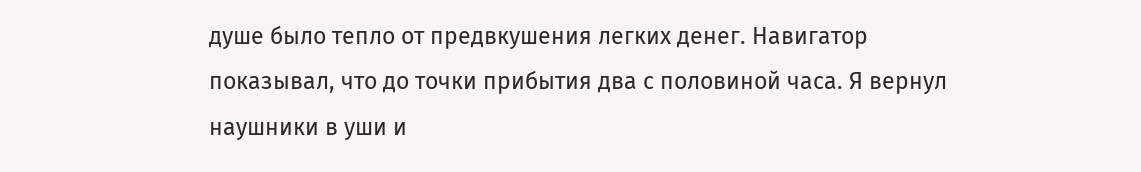душе было тепло от предвкушения легких денег. Навигатор показывал, что до точки прибытия два с половиной часа. Я вернул наушники в уши и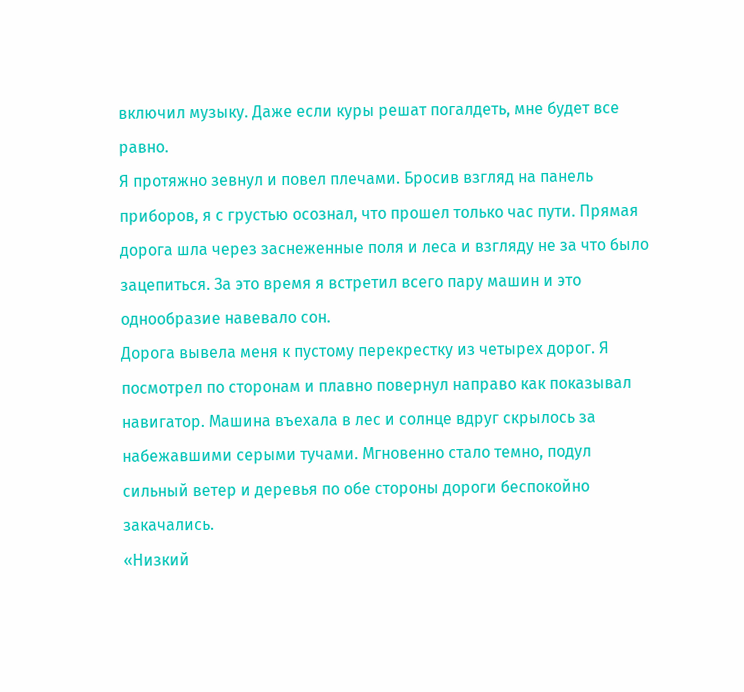включил музыку. Даже если куры решат погалдеть, мне будет все равно.
Я протяжно зевнул и повел плечами. Бросив взгляд на панель приборов, я с грустью осознал, что прошел только час пути. Прямая дорога шла через заснеженные поля и леса и взгляду не за что было зацепиться. За это время я встретил всего пару машин и это однообразие навевало сон.
Дорога вывела меня к пустому перекрестку из четырех дорог. Я посмотрел по сторонам и плавно повернул направо как показывал навигатор. Машина въехала в лес и солнце вдруг скрылось за набежавшими серыми тучами. Мгновенно стало темно, подул сильный ветер и деревья по обе стороны дороги беспокойно закачались.
«Низкий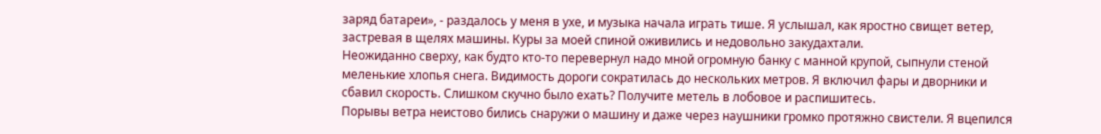заряд батареи», - раздалось у меня в ухе, и музыка начала играть тише. Я услышал, как яростно свищет ветер, застревая в щелях машины. Куры за моей спиной оживились и недовольно закудахтали.
Неожиданно сверху, как будто кто-то перевернул надо мной огромную банку с манной крупой, сыпнули стеной меленькие хлопья снега. Видимость дороги сократилась до нескольких метров. Я включил фары и дворники и сбавил скорость. Слишком скучно было ехать? Получите метель в лобовое и распишитесь.
Порывы ветра неистово бились снаружи о машину и даже через наушники громко протяжно свистели. Я вцепился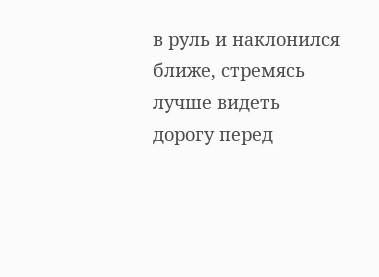в руль и наклонился ближе, стремясь лучше видеть дорогу перед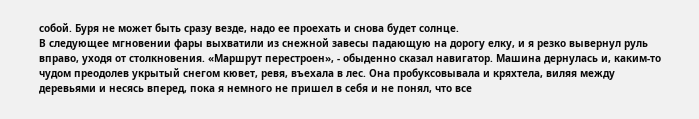собой. Буря не может быть сразу везде, надо ее проехать и снова будет солнце.
В следующее мгновении фары выхватили из снежной завесы падающую на дорогу елку, и я резко вывернул руль вправо, уходя от столкновения. «Маршрут перестроен», - обыденно сказал навигатор. Машина дернулась и, каким-то чудом преодолев укрытый снегом кювет, ревя, въехала в лес. Она пробуксовывала и кряхтела, виляя между деревьями и несясь вперед, пока я немного не пришел в себя и не понял, что все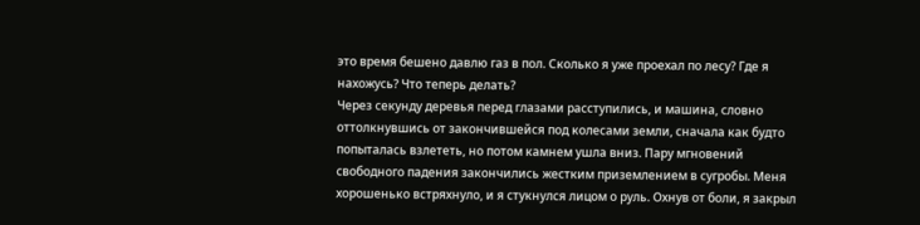это время бешено давлю газ в пол. Сколько я уже проехал по лесу? Где я нахожусь? Что теперь делать?
Через секунду деревья перед глазами расступились, и машина, словно оттолкнувшись от закончившейся под колесами земли, сначала как будто попыталась взлететь, но потом камнем ушла вниз. Пару мгновений свободного падения закончились жестким приземлением в сугробы. Меня хорошенько встряхнуло, и я стукнулся лицом о руль. Охнув от боли, я закрыл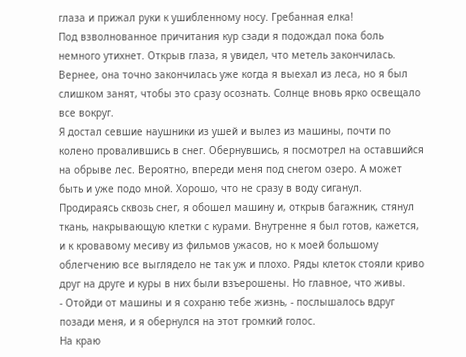глаза и прижал руки к ушибленному носу. Гребанная елка!
Под взволнованное причитания кур сзади я подождал пока боль немного утихнет. Открыв глаза, я увидел, что метель закончилась. Вернее, она точно закончилась уже когда я выехал из леса, но я был слишком занят, чтобы это сразу осознать. Солнце вновь ярко освещало все вокруг.
Я достал севшие наушники из ушей и вылез из машины, почти по колено провалившись в снег. Обернувшись, я посмотрел на оставшийся на обрыве лес. Вероятно, впереди меня под снегом озеро. А может быть и уже подо мной. Хорошо, что не сразу в воду сиганул.
Продираясь сквозь снег, я обошел машину и, открыв багажник, стянул ткань, накрывающую клетки с курами. Внутренне я был готов, кажется, и к кровавому месиву из фильмов ужасов, но к моей большому облегчению все выглядело не так уж и плохо. Ряды клеток стояли криво друг на друге и куры в них были взъерошены. Но главное, что живы.
- Отойди от машины и я сохраню тебе жизнь, - послышалось вдруг позади меня, и я обернулся на этот громкий голос.
На краю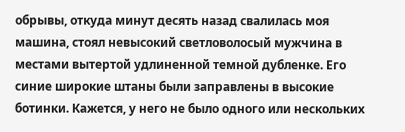обрывы, откуда минут десять назад свалилась моя машина, стоял невысокий светловолосый мужчина в местами вытертой удлиненной темной дубленке. Его синие широкие штаны были заправлены в высокие ботинки. Кажется, у него не было одного или нескольких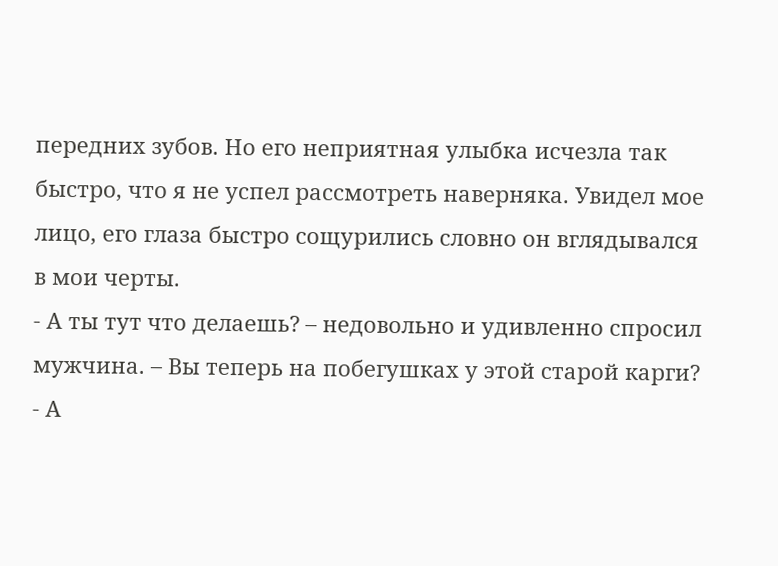передних зубов. Но его неприятная улыбка исчезла так быстро, что я не успел рассмотреть наверняка. Увидел мое лицо, его глаза быстро сощурились словно он вглядывался в мои черты.
- А ты тут что делаешь? – недовольно и удивленно спросил мужчина. – Вы теперь на побегушках у этой старой карги?
- А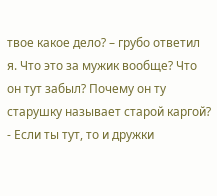твое какое дело? – грубо ответил я. Что это за мужик вообще? Что он тут забыл? Почему он ту старушку называет старой каргой?
- Если ты тут, то и дружки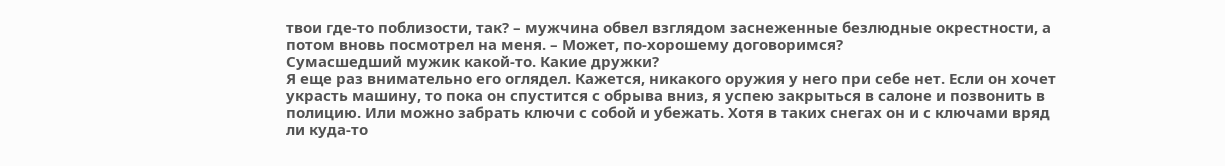твои где-то поблизости, так? – мужчина обвел взглядом заснеженные безлюдные окрестности, а потом вновь посмотрел на меня. – Может, по-хорошему договоримся?
Сумасшедший мужик какой-то. Какие дружки?
Я еще раз внимательно его оглядел. Кажется, никакого оружия у него при себе нет. Если он хочет украсть машину, то пока он спустится с обрыва вниз, я успею закрыться в салоне и позвонить в полицию. Или можно забрать ключи с собой и убежать. Хотя в таких снегах он и с ключами вряд ли куда-то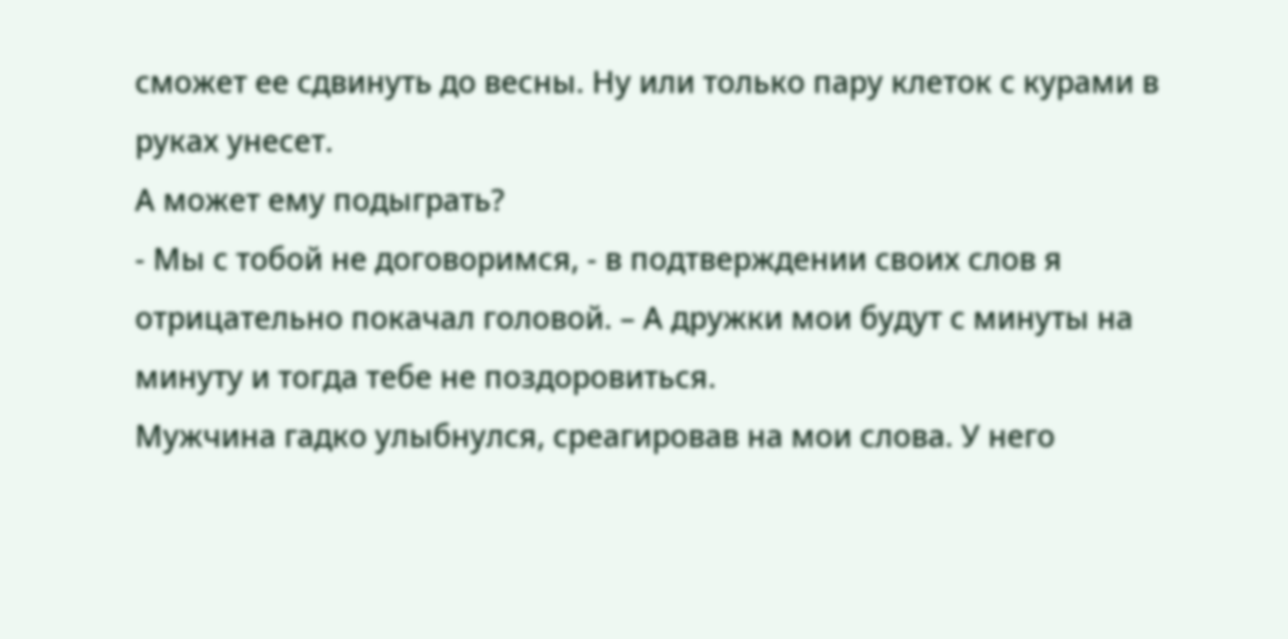сможет ее сдвинуть до весны. Ну или только пару клеток с курами в руках унесет.
А может ему подыграть?
- Мы с тобой не договоримся, - в подтверждении своих слов я отрицательно покачал головой. – А дружки мои будут с минуты на минуту и тогда тебе не поздоровиться.
Мужчина гадко улыбнулся, среагировав на мои слова. У него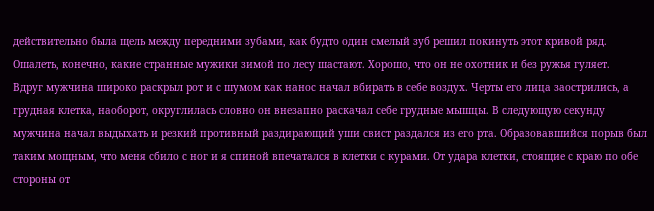действительно была щель между передними зубами, как будто один смелый зуб решил покинуть этот кривой ряд. Ошалеть, конечно, какие странные мужики зимой по лесу шастают. Хорошо, что он не охотник и без ружья гуляет.
Вдруг мужчина широко раскрыл рот и с шумом как нанос начал вбирать в себе воздух. Черты его лица заострились, а грудная клетка, наоборот, округлилась словно он внезапно раскачал себе грудные мышцы. В следующую секунду мужчина начал выдыхать и резкий противный раздирающий уши свист раздался из его рта. Образовавшийся порыв был таким мощным, что меня сбило с ног и я спиной впечатался в клетки с курами. От удара клетки, стоящие с краю по обе стороны от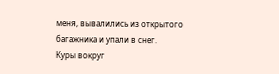меня, вывалились из открытого багажника и упали в снег.
Куры вокруг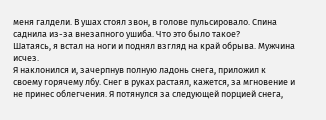меня галдели. В ушах стоял звон, в голове пульсировало. Спина саднила из-за внезапного ушиба. Что это было такое?
Шатаясь, я встал на ноги и поднял взгляд на край обрыва. Мужчина исчез.
Я наклонился и, зачерпнув полную ладонь снега, приложил к своему горячему лбу. Cнег в руках растаял, кажется, за мгновение и не принес облегчения. Я потянулся за следующей порцией снега,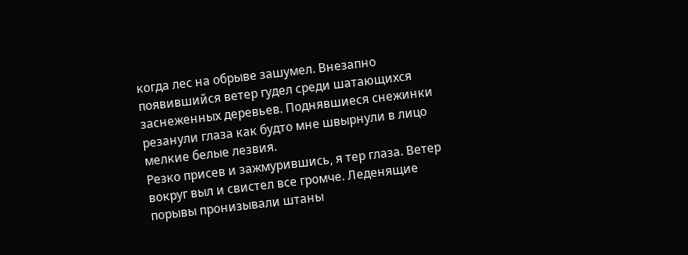когда лес на обрыве зашумел. Внезапно появившийся ветер гудел среди шатающихся заснеженных деревьев. Поднявшиеся снежинки резанули глаза как будто мне швырнули в лицо мелкие белые лезвия.
Резко присев и зажмурившись, я тер глаза. Ветер вокруг выл и свистел все громче. Леденящие порывы пронизывали штаны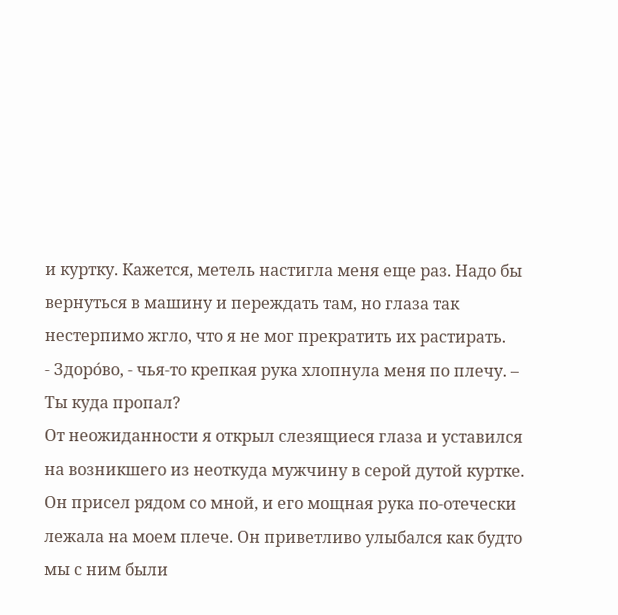и куртку. Кажется, метель настигла меня еще раз. Надо бы вернуться в машину и переждать там, но глаза так нестерпимо жгло, что я не мог прекратить их растирать.
- Здоро́во, - чья-то крепкая рука хлопнула меня по плечу. – Ты куда пропал?
От неожиданности я открыл слезящиеся глаза и уставился на возникшего из неоткуда мужчину в серой дутой куртке. Он присел рядом со мной, и его мощная рука по-отечески лежала на моем плече. Он приветливо улыбался как будто мы с ним были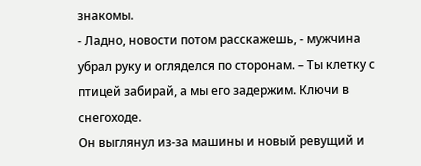знакомы.
- Ладно, новости потом расскажешь, - мужчина убрал руку и огляделся по сторонам. – Ты клетку с птицей забирай, а мы его задержим. Ключи в снегоходе.
Он выглянул из-за машины и новый ревущий и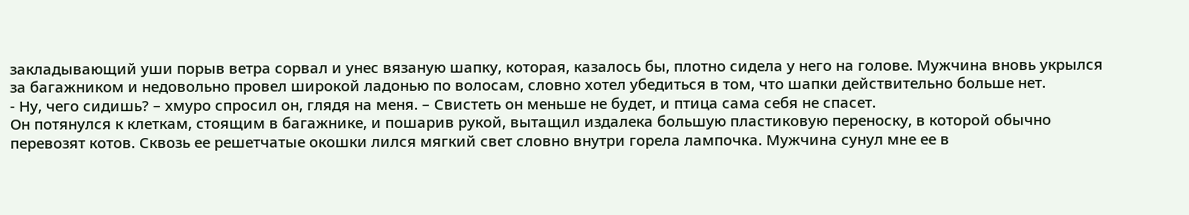закладывающий уши порыв ветра сорвал и унес вязаную шапку, которая, казалось бы, плотно сидела у него на голове. Мужчина вновь укрылся за багажником и недовольно провел широкой ладонью по волосам, словно хотел убедиться в том, что шапки действительно больше нет.
- Ну, чего сидишь? – хмуро спросил он, глядя на меня. – Свистеть он меньше не будет, и птица сама себя не спасет.
Он потянулся к клеткам, стоящим в багажнике, и пошарив рукой, вытащил издалека большую пластиковую переноску, в которой обычно перевозят котов. Сквозь ее решетчатые окошки лился мягкий свет словно внутри горела лампочка. Мужчина сунул мне ее в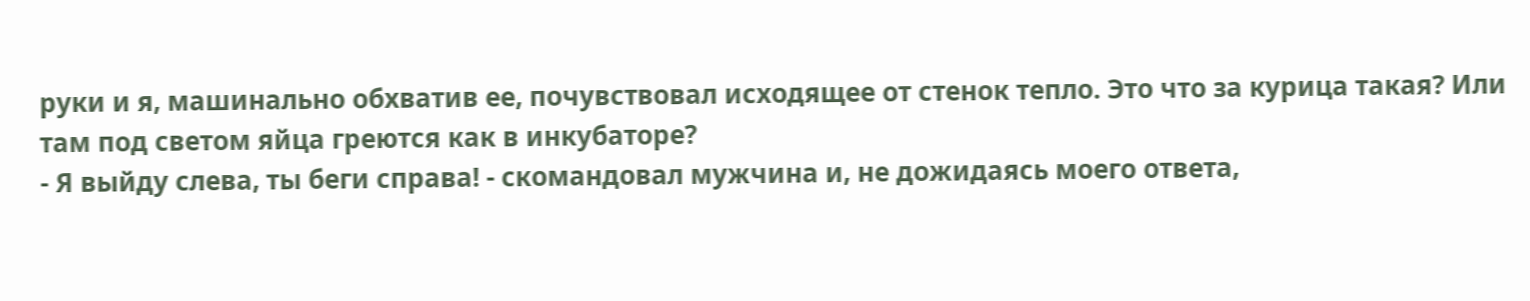руки и я, машинально обхватив ее, почувствовал исходящее от стенок тепло. Это что за курица такая? Или там под светом яйца греются как в инкубаторе?
- Я выйду слева, ты беги справа! - скомандовал мужчина и, не дожидаясь моего ответа,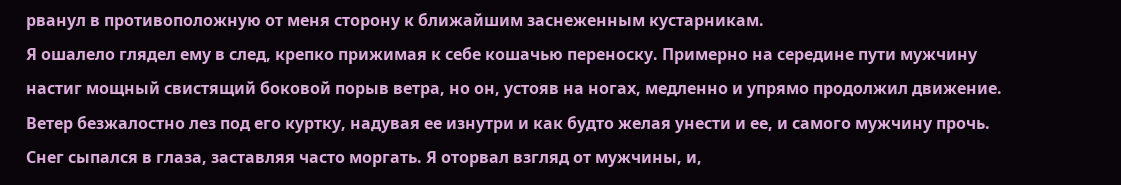рванул в противоположную от меня сторону к ближайшим заснеженным кустарникам.
Я ошалело глядел ему в след, крепко прижимая к себе кошачью переноску. Примерно на середине пути мужчину настиг мощный свистящий боковой порыв ветра, но он, устояв на ногах, медленно и упрямо продолжил движение. Ветер безжалостно лез под его куртку, надувая ее изнутри и как будто желая унести и ее, и самого мужчину прочь.
Снег сыпался в глаза, заставляя часто моргать. Я оторвал взгляд от мужчины, и,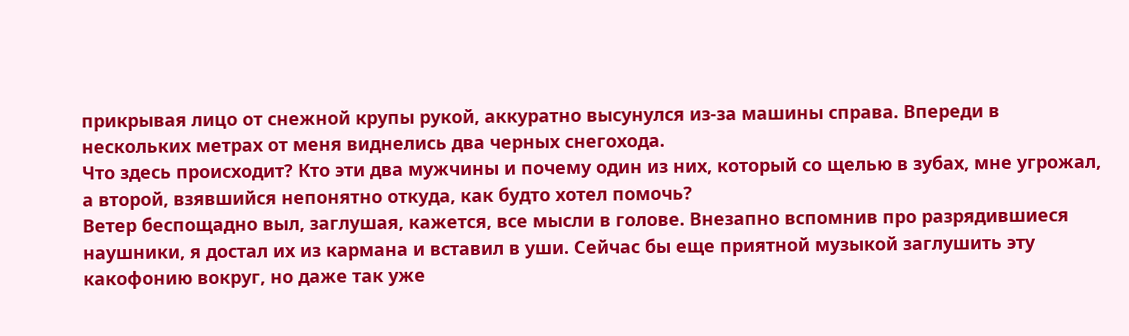прикрывая лицо от снежной крупы рукой, аккуратно высунулся из-за машины справа. Впереди в нескольких метрах от меня виднелись два черных снегохода.
Что здесь происходит? Кто эти два мужчины и почему один из них, который со щелью в зубах, мне угрожал, а второй, взявшийся непонятно откуда, как будто хотел помочь?
Ветер беспощадно выл, заглушая, кажется, все мысли в голове. Внезапно вспомнив про разрядившиеся наушники, я достал их из кармана и вставил в уши. Сейчас бы еще приятной музыкой заглушить эту какофонию вокруг, но даже так уже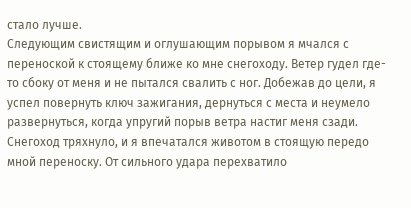стало лучше.
Следующим свистящим и оглушающим порывом я мчался с переноской к стоящему ближе ко мне снегоходу. Ветер гудел где-то сбоку от меня и не пытался свалить с ног. Добежав до цели, я успел повернуть ключ зажигания, дернуться с места и неумело развернуться, когда упругий порыв ветра настиг меня сзади.
Снегоход тряхнуло, и я впечатался животом в стоящую передо мной переноску. От сильного удара перехватило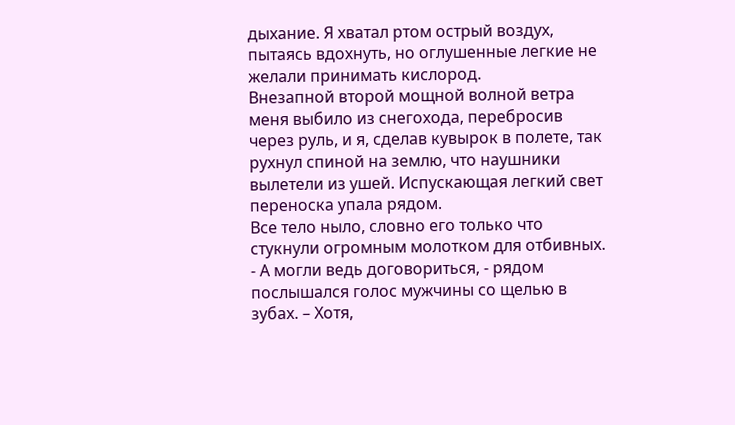дыхание. Я хватал ртом острый воздух, пытаясь вдохнуть, но оглушенные легкие не желали принимать кислород.
Внезапной второй мощной волной ветра меня выбило из снегохода, перебросив через руль, и я, сделав кувырок в полете, так рухнул спиной на землю, что наушники вылетели из ушей. Испускающая легкий свет переноска упала рядом.
Все тело ныло, словно его только что стукнули огромным молотком для отбивных.
- А могли ведь договориться, - рядом послышался голос мужчины со щелью в зубах. – Хотя,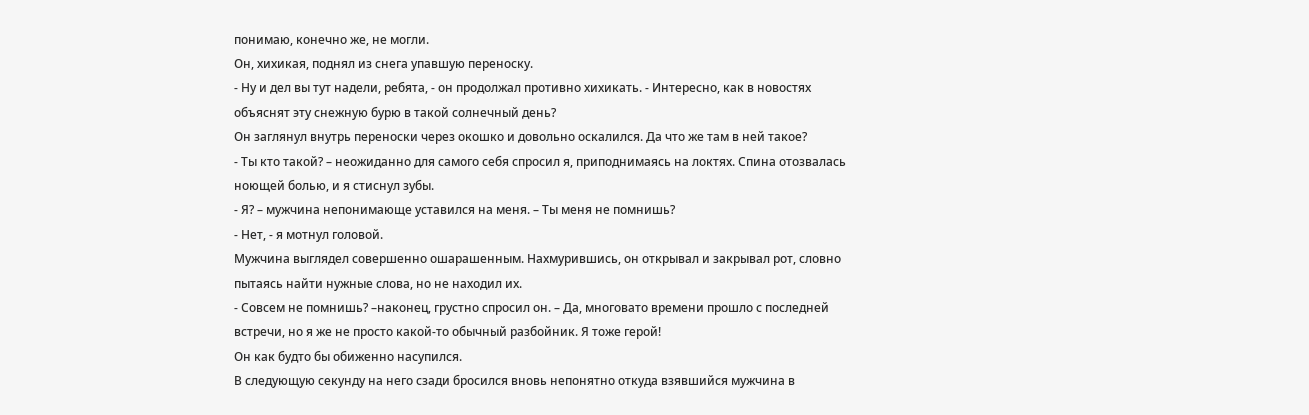понимаю, конечно же, не могли.
Он, хихикая, поднял из снега упавшую переноску.
- Ну и дел вы тут надели, ребята, - он продолжал противно хихикать. - Интересно, как в новостях объяснят эту снежную бурю в такой солнечный день?
Он заглянул внутрь переноски через окошко и довольно оскалился. Да что же там в ней такое?
- Ты кто такой? – неожиданно для самого себя спросил я, приподнимаясь на локтях. Спина отозвалась ноющей болью, и я стиснул зубы.
- Я? – мужчина непонимающе уставился на меня. – Ты меня не помнишь?
- Нет, - я мотнул головой.
Мужчина выглядел совершенно ошарашенным. Нахмурившись, он открывал и закрывал рот, словно пытаясь найти нужные слова, но не находил их.
- Совсем не помнишь? –наконец, грустно спросил он. – Да, многовато времени прошло с последней встречи, но я же не просто какой-то обычный разбойник. Я тоже герой!
Он как будто бы обиженно насупился.
В следующую секунду на него сзади бросился вновь непонятно откуда взявшийся мужчина в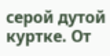серой дутой куртке. От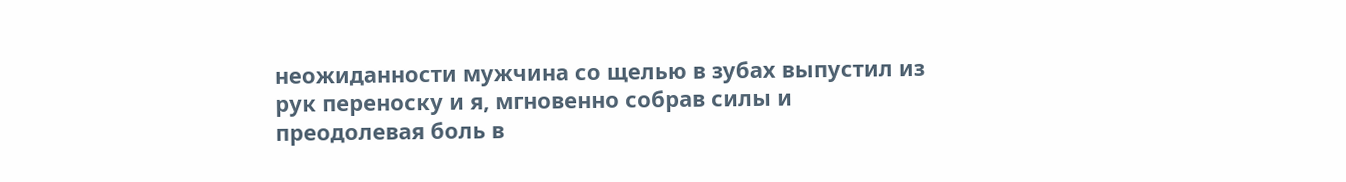неожиданности мужчина со щелью в зубах выпустил из рук переноску и я, мгновенно собрав силы и преодолевая боль в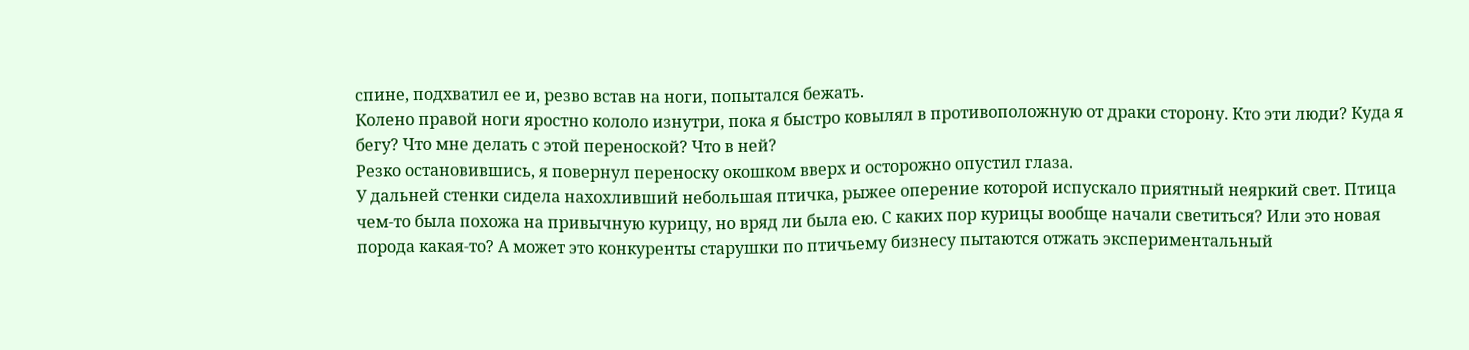спине, подхватил ее и, резво встав на ноги, попытался бежать.
Колено правой ноги яростно кололо изнутри, пока я быстро ковылял в противоположную от драки сторону. Кто эти люди? Куда я бегу? Что мне делать с этой переноской? Что в ней?
Резко остановившись, я повернул переноску окошком вверх и осторожно опустил глаза.
У дальней стенки сидела нахохливший небольшая птичка, рыжее оперение которой испускало приятный неяркий свет. Птица чем-то была похожа на привычную курицу, но вряд ли была ею. С каких пор курицы вообще начали светиться? Или это новая порода какая-то? А может это конкуренты старушки по птичьему бизнесу пытаются отжать экспериментальный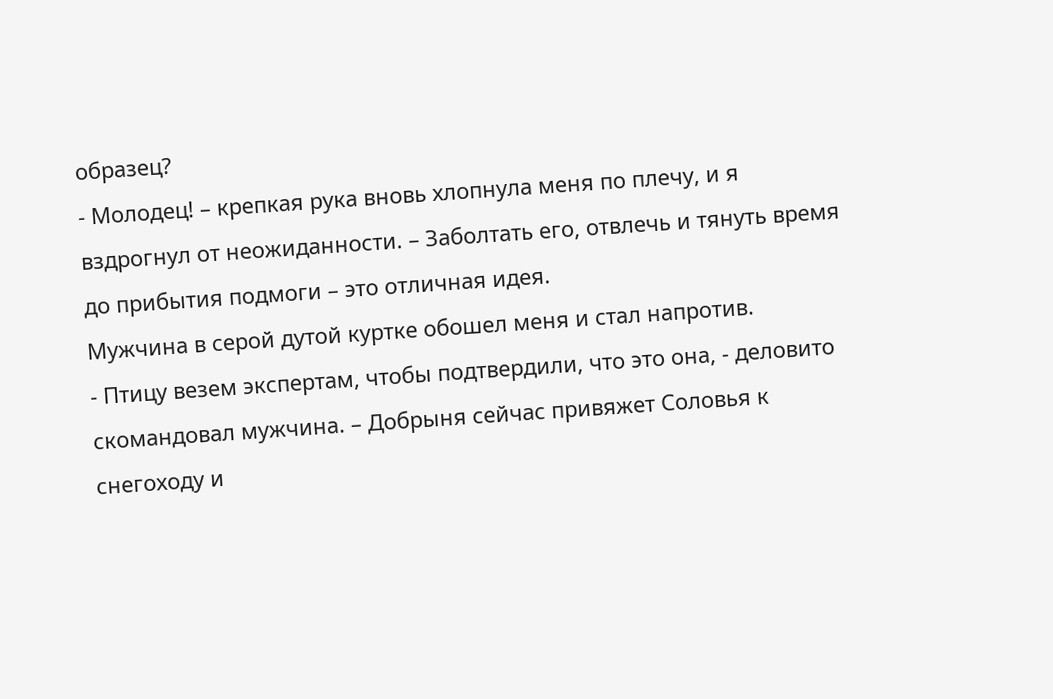образец?
- Молодец! – крепкая рука вновь хлопнула меня по плечу, и я вздрогнул от неожиданности. – Заболтать его, отвлечь и тянуть время до прибытия подмоги – это отличная идея.
Мужчина в серой дутой куртке обошел меня и стал напротив.
- Птицу везем экспертам, чтобы подтвердили, что это она, - деловито скомандовал мужчина. – Добрыня сейчас привяжет Соловья к снегоходу и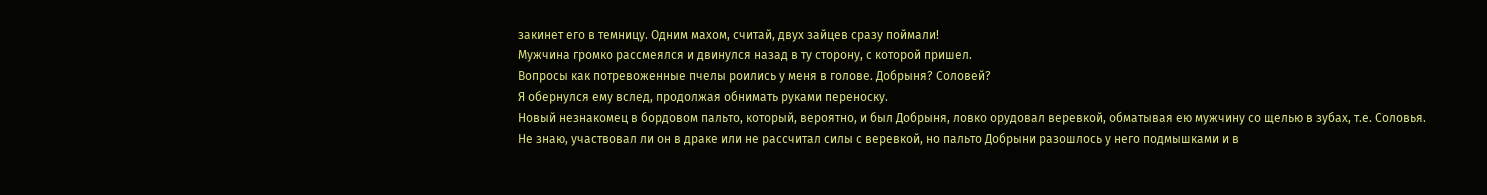закинет его в темницу. Одним махом, считай, двух зайцев сразу поймали!
Мужчина громко рассмеялся и двинулся назад в ту сторону, с которой пришел.
Вопросы как потревоженные пчелы роились у меня в голове. Добрыня? Соловей?
Я обернулся ему вслед, продолжая обнимать руками переноску.
Новый незнакомец в бордовом пальто, который, вероятно, и был Добрыня, ловко орудовал веревкой, обматывая ею мужчину со щелью в зубах, т.е. Соловья. Не знаю, участвовал ли он в драке или не рассчитал силы с веревкой, но пальто Добрыни разошлось у него подмышками и в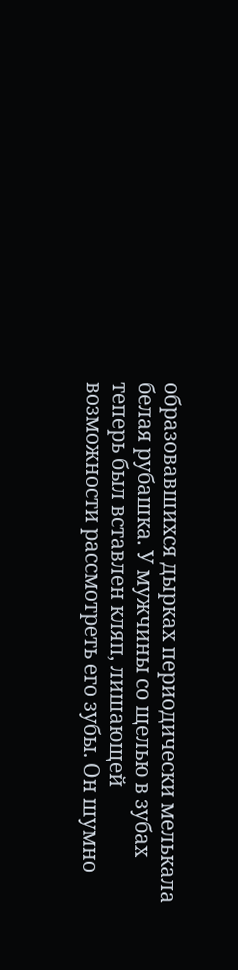образовавшихся дырках периодически мелькала белая рубашка. У мужчины со щелью в зубах теперь был вставлен кляп, лишающей возможности рассмотреть его зубы. Он шумно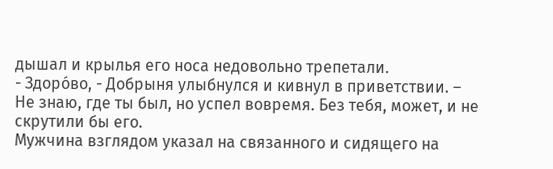дышал и крылья его носа недовольно трепетали.
- Здоро́во, - Добрыня улыбнулся и кивнул в приветствии. – Не знаю, где ты был, но успел вовремя. Без тебя, может, и не скрутили бы его.
Мужчина взглядом указал на связанного и сидящего на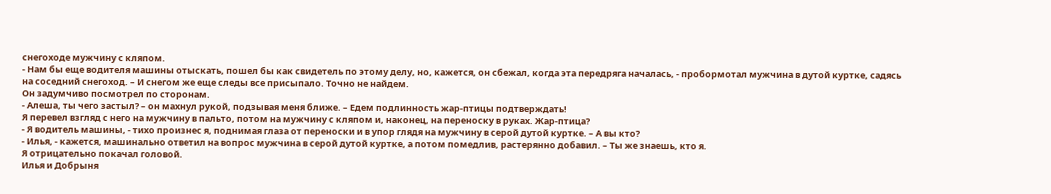снегоходе мужчину с кляпом.
- Нам бы еще водителя машины отыскать, пошел бы как свидетель по этому делу, но, кажется, он сбежал, когда эта передряга началась, - пробормотал мужчина в дутой куртке, садясь на соседний снегоход. – И снегом же еще следы все присыпало. Точно не найдем.
Он задумчиво посмотрел по сторонам.
- Алеша, ты чего застыл? – он махнул рукой, подзывая меня ближе. – Едем подлинность жар-птицы подтверждать!
Я перевел взгляд с него на мужчину в пальто, потом на мужчину с кляпом и, наконец, на переноску в руках. Жар-птица?
- Я водитель машины, - тихо произнес я, поднимая глаза от переноски и в упор глядя на мужчину в серой дутой куртке. – А вы кто?
- Илья, - кажется, машинально ответил на вопрос мужчина в серой дутой куртке, а потом помедлив, растерянно добавил. – Ты же знаешь, кто я.
Я отрицательно покачал головой.
Илья и Добрыня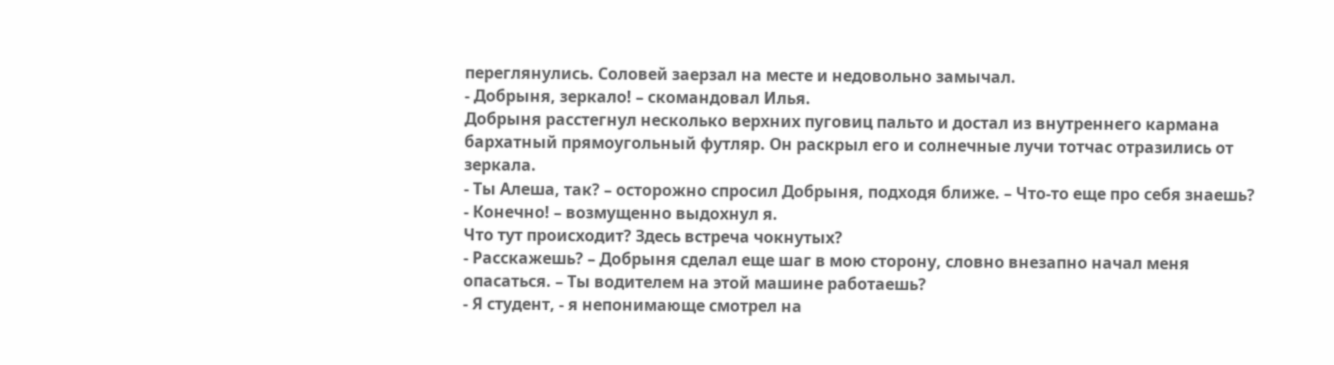переглянулись. Соловей заерзал на месте и недовольно замычал.
- Добрыня, зеркало! – скомандовал Илья.
Добрыня расстегнул несколько верхних пуговиц пальто и достал из внутреннего кармана бархатный прямоугольный футляр. Он раскрыл его и солнечные лучи тотчас отразились от зеркала.
- Ты Алеша, так? – осторожно спросил Добрыня, подходя ближе. – Что-то еще про себя знаешь?
- Конечно! – возмущенно выдохнул я.
Что тут происходит? Здесь встреча чокнутых?
- Расскажешь? – Добрыня сделал еще шаг в мою сторону, словно внезапно начал меня опасаться. – Ты водителем на этой машине работаешь?
- Я студент, - я непонимающе смотрел на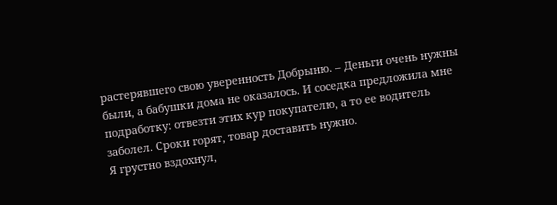растерявшего свою уверенность Добрыню. – Деньги очень нужны были, а бабушки дома не оказалось. И соседка предложила мне подработку: отвезти этих кур покупателю, а то ее водитель заболел. Сроки горят, товар доставить нужно.
Я грустно вздохнул,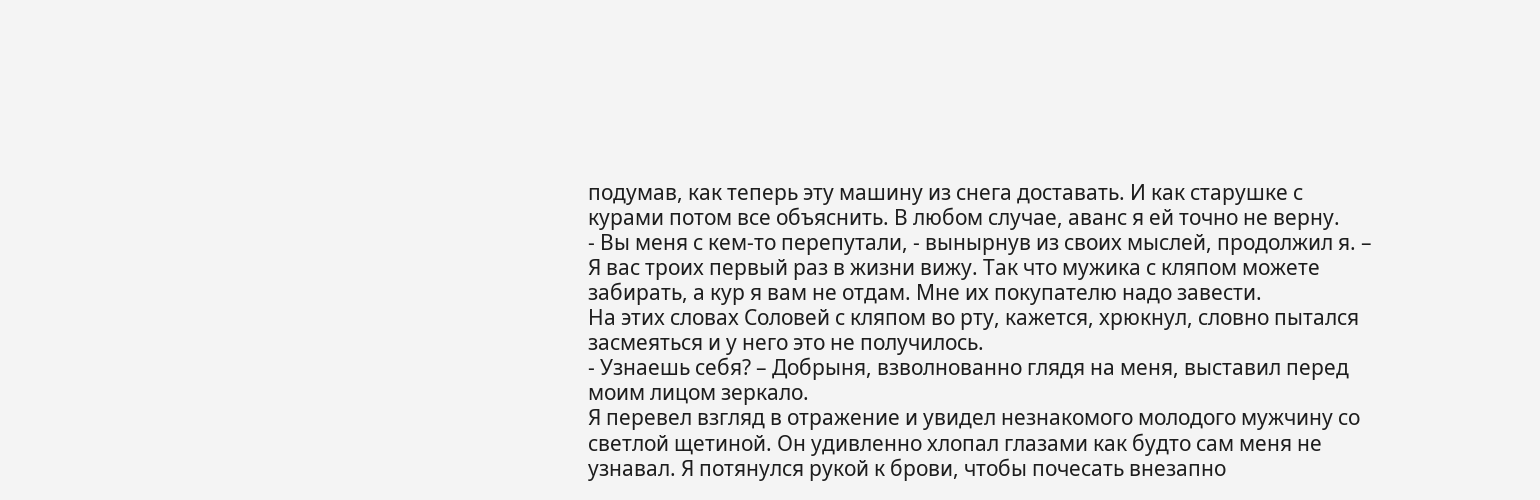подумав, как теперь эту машину из снега доставать. И как старушке с курами потом все объяснить. В любом случае, аванс я ей точно не верну.
- Вы меня с кем-то перепутали, - вынырнув из своих мыслей, продолжил я. – Я вас троих первый раз в жизни вижу. Так что мужика с кляпом можете забирать, а кур я вам не отдам. Мне их покупателю надо завести.
На этих словах Соловей с кляпом во рту, кажется, хрюкнул, словно пытался засмеяться и у него это не получилось.
- Узнаешь себя? – Добрыня, взволнованно глядя на меня, выставил перед моим лицом зеркало.
Я перевел взгляд в отражение и увидел незнакомого молодого мужчину со светлой щетиной. Он удивленно хлопал глазами как будто сам меня не узнавал. Я потянулся рукой к брови, чтобы почесать внезапно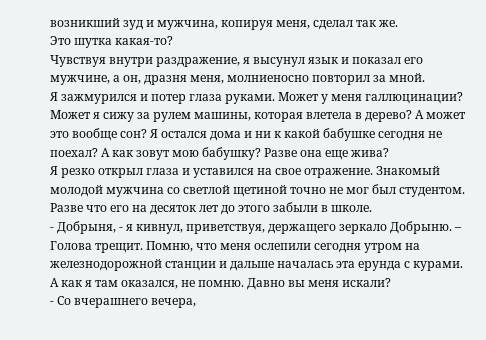возникший зуд и мужчина, копируя меня, сделал так же.
Это шутка какая-то?
Чувствуя внутри раздражение, я высунул язык и показал его мужчине, а он, дразня меня, молниеносно повторил за мной.
Я зажмурился и потер глаза руками. Может у меня галлюцинации? Может я сижу за рулем машины, которая влетела в дерево? А может это вообще сон? Я остался дома и ни к какой бабушке сегодня не поехал? А как зовут мою бабушку? Разве она еще жива?
Я резко открыл глаза и уставился на свое отражение. Знакомый молодой мужчина со светлой щетиной точно не мог был студентом. Разве что его на десяток лет до этого забыли в школе.
- Добрыня, - я кивнул, приветствуя, держащего зеркало Добрыню. – Голова трещит. Помню, что меня ослепили сегодня утром на железнодорожной станции и дальше началась эта ерунда с курами. А как я там оказался, не помню. Давно вы меня искали?
- Со вчерашнего вечера,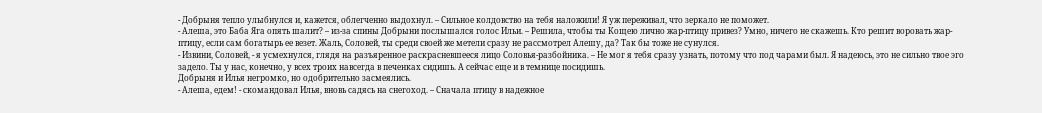- Добрыня тепло улыбнулся и, кажется, облегченно выдохнул. – Сильное колдовство на тебя наложили! Я уж переживал, что зеркало не поможет.
- Алеша, это Баба Яга опять шалит? – из-за спины Добрыни послышался голос Ильи. – Решила, чтобы ты Кощею лично жар-птицу привез? Умно, ничего не скажешь. Кто решит воровать жар-птицу, если сам богатырь ее везет. Жаль, Соловей, ты среди своей же метели сразу не рассмотрел Алешу, да? Так бы тоже не сунулся.
- Извини, Соловей, - я усмехнулся, глядя на разъяренное раскрасневшееся лицо Соловья-разбойника. – Не мог я тебя сразу узнать, потому что под чарами был. Я надеюсь, это не сильно твое эго задело. Ты у нас, конечно, у всех троих навсегда в печенках сидишь. А сейчас еще и в темнице посидишь.
Добрыня и Илья негромко, но одобрительно засмеялись.
- Алеша, едем! - скомандовал Илья, вновь садясь на снегоход. – Сначала птицу в надежное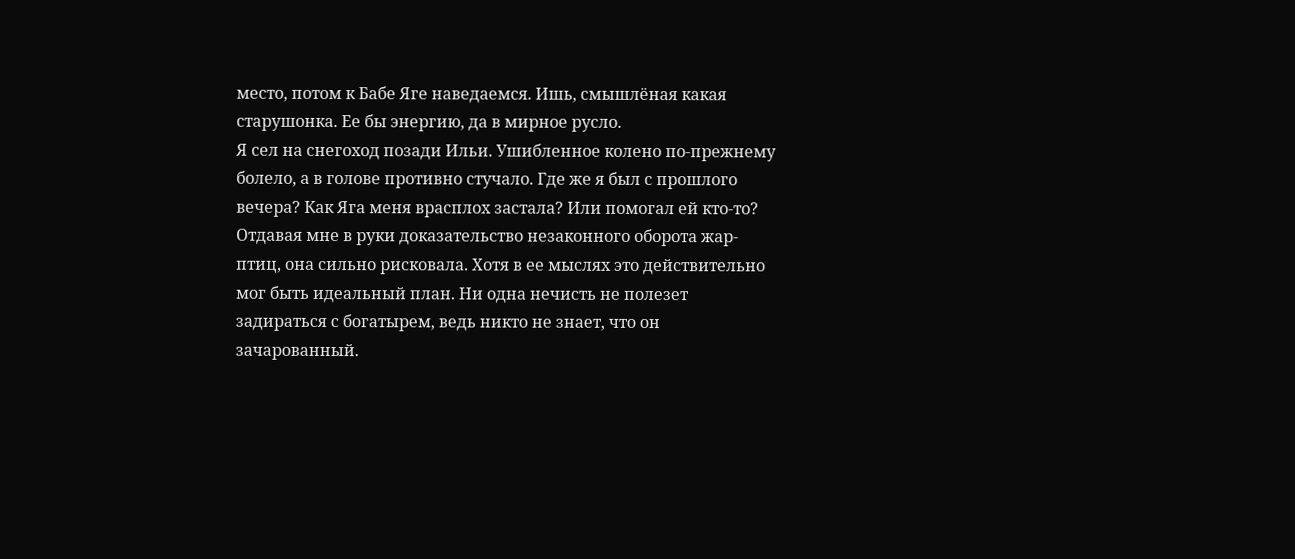место, потом к Бабе Яге наведаемся. Ишь, смышлёная какая старушонка. Ее бы энергию, да в мирное русло.
Я сел на снегоход позади Ильи. Ушибленное колено по-прежнему болело, а в голове противно стучало. Где же я был с прошлого вечера? Как Яга меня врасплох застала? Или помогал ей кто-то? Отдавая мне в руки доказательство незаконного оборота жар-птиц, она сильно рисковала. Хотя в ее мыслях это действительно мог быть идеальный план. Ни одна нечисть не полезет задираться с богатырем, ведь никто не знает, что он зачарованный.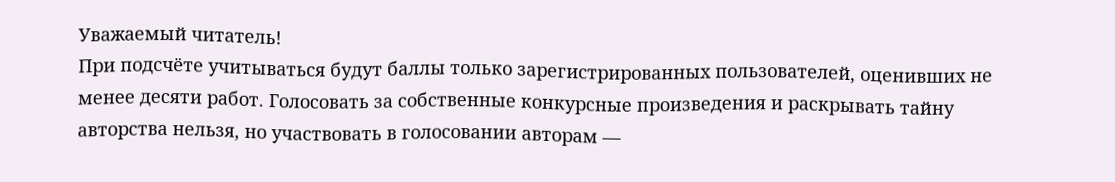Уважаемый читатель!
При подсчёте учитываться будут баллы только зарегистрированных пользователей, оценивших не менее десяти работ. Голосовать за собственные конкурсные произведения и раскрывать тайну авторства нельзя, но участвовать в голосовании авторам —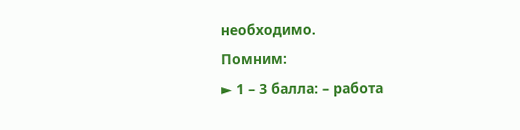необходимо.
Помним:
► 1 – 3 балла: – работа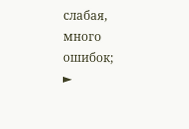слабая, много ошибок;
►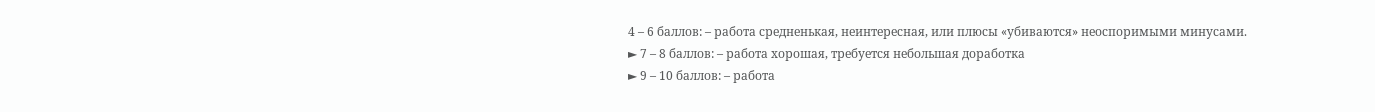4 – 6 баллов: – работа средненькая, неинтересная, или плюсы «убиваются» неоспоримыми минусами.
► 7 – 8 баллов: – работа хорошая, требуется небольшая доработка
► 9 – 10 баллов: – работа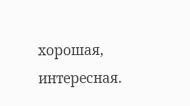хорошая, интересная.